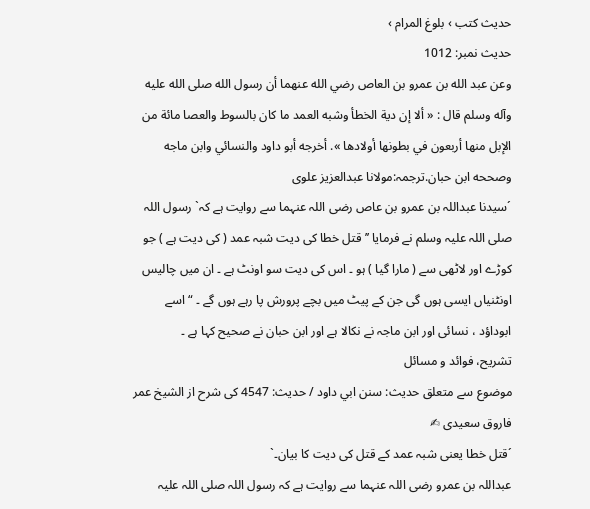حدیث کتب › بلوغ المرام ›
حدیث نمبر: 1012
وعن عبد الله بن عمرو بن العاص رضي الله عنهما أن رسول الله صلى الله عليه وآله وسلم قال : « ألا إن دية الخطأ وشبه العمد ما كان بالسوط والعصا مائة من الإبل منها أربعون في بطونها أولادها ». أخرجه أبو داود والنسائي وابن ماجه وصححه ابن حبان.ترجمہ:مولانا عبدالعزیز علوی
´سیدنا عبداللہ بن عمرو بن عاص رضی اللہ عنہما سے روایت ہے کہ` رسول اللہ صلی اللہ علیہ وسلم نے فرمایا ’’ قتل خطا کی دیت شبہ عمد ( کی دیت ہے ) جو کوڑے اور لاٹھی سے ( مارا گیا ) ہو ۔ اس کی دیت سو اونٹ ہے ۔ ان میں چالیس اونٹنیاں ایسی ہوں گی جن کے پیٹ میں بچے پرورش پا رہے ہوں گے ۔ “ اسے ابوداؤد ، نسائی اور ابن ماجہ نے نکالا ہے اور ابن حبان نے صحیح کہا ہے ۔
تشریح، فوائد و مسائل
موضوع سے متعلق حدیث: سنن ابي داود / حدیث: 4547 کی شرح از الشیخ عمر فاروق سعیدی ✍
´قتل خطا یعنی شبہ عمد کے قتل کی دیت کا بیان۔`
عبداللہ بن عمرو رضی اللہ عنہما سے روایت ہے کہ رسول اللہ صلی اللہ علیہ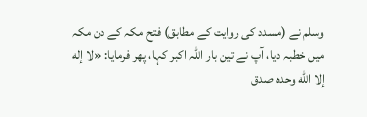وسلم نے (مسدد کی روایت کے مطابق) فتح مکہ کے دن مکہ میں خطبہ دیا، آپ نے تین بار اللہ اکبر کہا، پھر فرمایا: «لا إله إلا الله وحده صدق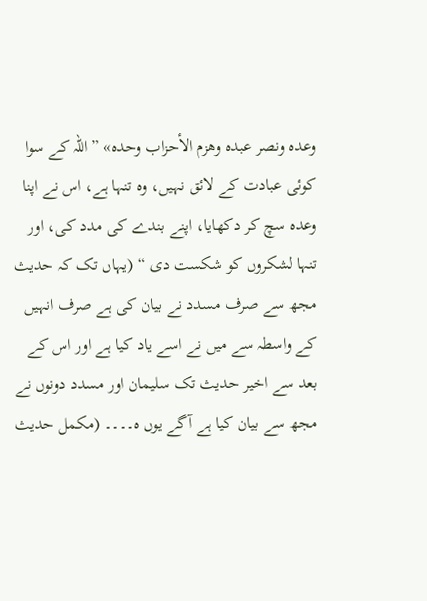وعده ونصر عبده وهزم الأحزاب وحده» ” اللہ کے سوا کوئی عبادت کے لائق نہیں، وہ تنہا ہے، اس نے اپنا وعدہ سچ کر دکھایا، اپنے بندے کی مدد کی، اور تنہا لشکروں کو شکست دی “ (یہاں تک کہ حدیث مجھ سے صرف مسدد نے بیان کی ہے صرف انہیں کے واسطہ سے میں نے اسے یاد کیا ہے اور اس کے بعد سے اخیر حدیث تک سلیمان اور مسدد دونوں نے مجھ سے بیان کیا ہے آگے یوں ہ۔۔۔۔ (مکمل حدیث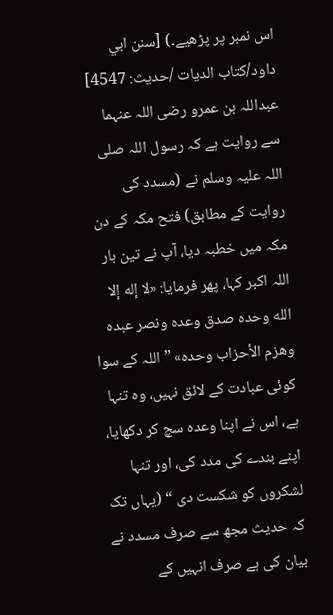اس نمبر پر پڑھیے۔) [سنن ابي داود/كتاب الديات /حدیث: 4547]
عبداللہ بن عمرو رضی اللہ عنہما سے روایت ہے کہ رسول اللہ صلی اللہ علیہ وسلم نے (مسدد کی روایت کے مطابق) فتح مکہ کے دن مکہ میں خطبہ دیا، آپ نے تین بار اللہ اکبر کہا، پھر فرمایا: «لا إله إلا الله وحده صدق وعده ونصر عبده وهزم الأحزاب وحده» ” اللہ کے سوا کوئی عبادت کے لائق نہیں، وہ تنہا ہے، اس نے اپنا وعدہ سچ کر دکھایا، اپنے بندے کی مدد کی، اور تنہا لشکروں کو شکست دی “ (یہاں تک کہ حدیث مجھ سے صرف مسدد نے بیان کی ہے صرف انہیں کے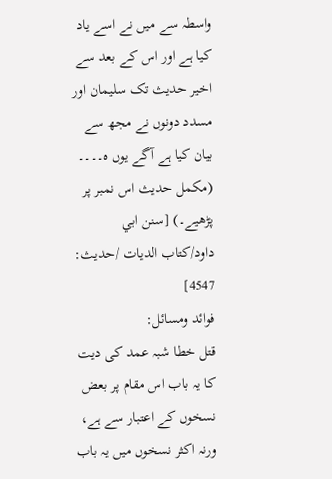واسطہ سے میں نے اسے یاد کیا ہے اور اس کے بعد سے اخیر حدیث تک سلیمان اور مسدد دونوں نے مجھ سے بیان کیا ہے آگے یوں ہ۔۔۔۔ (مکمل حدیث اس نمبر پر پڑھیے۔) [سنن ابي داود/كتاب الديات /حدیث: 4547]
فوائد ومسائل:
قتل خطا شبہ عمد کی دیت کا یہ باب اس مقام پر بعض نسخوں کے اعتبار سے ہے، ورنہ اکثر نسخوں میں یہ باب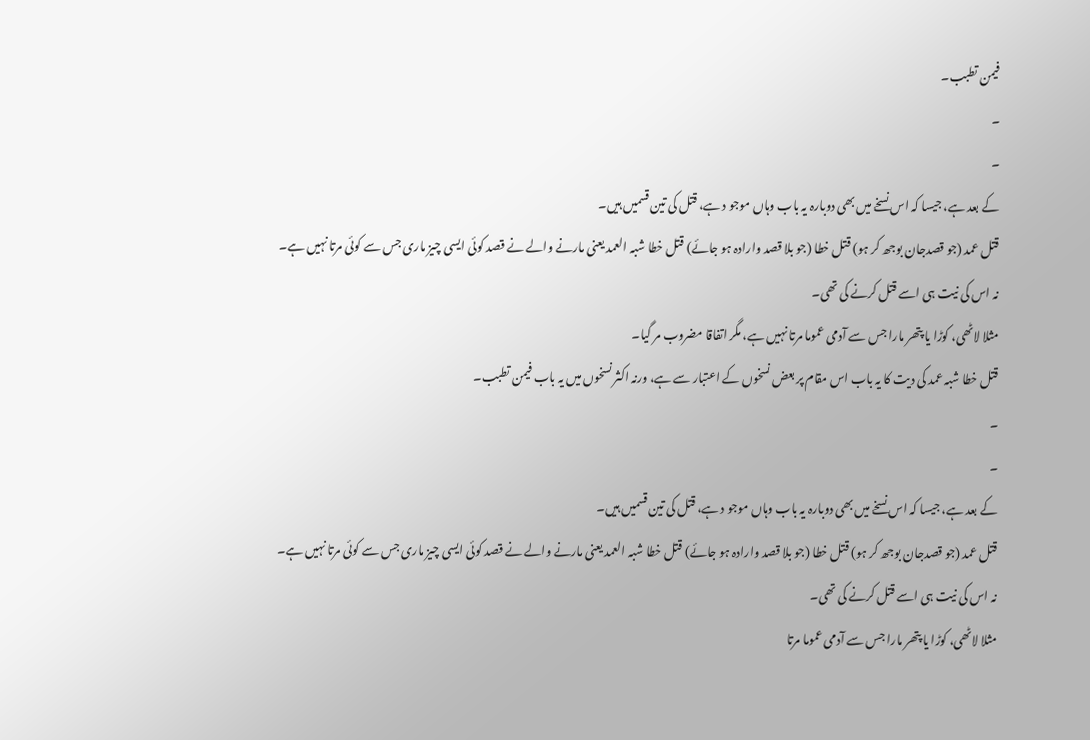فیمن تطبب۔
۔
۔
کے بعد ہے، جیسا کہ اس نسخے میں بھی دوبارہ یہ باب وہاں موجو د ہے، قتل کی تین قسمیں ہیں۔
قتل عمد (جو قصدجان بوجھ کر ہو) قتل خطا (جو بلا قصد وارادہ ہو جائے) قتل خطا شبہ العمد یعنی مارنے والے نے قصد کوئی ایسی چیز ماری جس سے کوئی مرتا نہیں ہے۔
نہ اس کی نیت ہی اسے قتل کرنے کی تھی۔
مثلا لاٹھی، کوڑا یا پتھر مارا جس سے آدمی عموما مرتا نہیں ہے، مگر اتفاقا مضروب مر گیا۔
قتل خطا شبہ عمد کی دیت کا یہ باب اس مقام پر بعض نسخوں کے اعتبار سے ہے، ورنہ اکثر نسخوں میں یہ باب فیمن تطبب۔
۔
۔
کے بعد ہے، جیسا کہ اس نسخے میں بھی دوبارہ یہ باب وہاں موجو د ہے، قتل کی تین قسمیں ہیں۔
قتل عمد (جو قصدجان بوجھ کر ہو) قتل خطا (جو بلا قصد وارادہ ہو جائے) قتل خطا شبہ العمد یعنی مارنے والے نے قصد کوئی ایسی چیز ماری جس سے کوئی مرتا نہیں ہے۔
نہ اس کی نیت ہی اسے قتل کرنے کی تھی۔
مثلا لاٹھی، کوڑا یا پتھر مارا جس سے آدمی عموما مرتا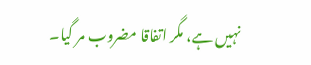نہیں ہے، مگر اتفاقا مضروب مر گیا۔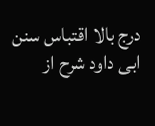درج بالا اقتباس سنن ابی داود شرح از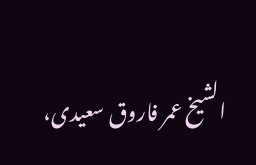الشیخ عمر فاروق سعیدی،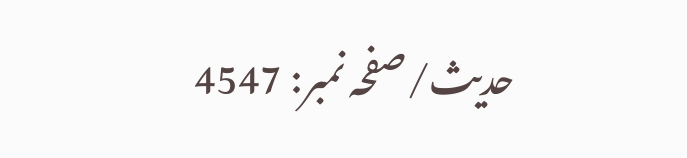حدیث/صفحہ نمبر: 4547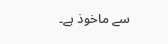سے ماخوذ ہے۔